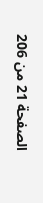الصفحة 21 من 206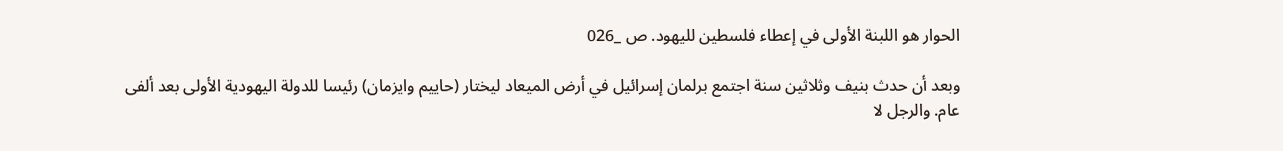الحوار هو اللبنة الأولى في إعطاء فلسطين لليهود. ص _026

وبعد أن حدث بنيف وثلاثين سنة اجتمع برلمان إسرائيل في أرض الميعاد ليختار (حاييم وايزمان) رئيسا للدولة اليهودية الأولى بعد ألفى عام. والرجل لا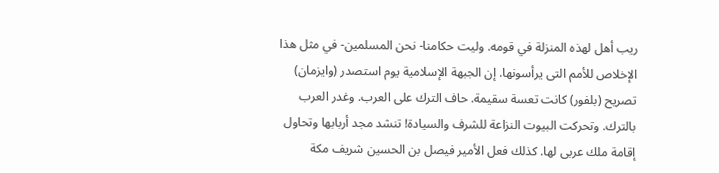ريب أهل لهذه المنزلة في قومه. وليت حكامنا- نحن المسلمين- في مثل هذا الإخلاص للأمم التى يرأسونها. إن الجبهة الإسلامية يوم استصدر (وايزمان) تصريح (بلفور) كانت تعسة سقيمة. حاف الترك على العرب. وغدر العرب بالترك. وتحركت البيوت النزاعة للشرف والسيادة! تنشد مجد أربابها وتحاول إقامة ملك عربى لها. كذلك فعل الأمير فيصل بن الحسين شريف مكة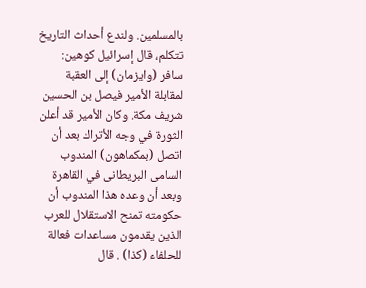بالمسلمين. ولندع أحداث التاريخ تتكلم، قال إسرائيل كوهين: سافر (وايزمان) إلى العقبة لمقابلة الأمير فيصل بن الحسين شريف مكة. وكان الأمير قد أعلن الثورة في وجه الأتراك بعد أن اتصل (بمكماهون) المندوب السامى البريطانى في القاهرة وبعد أن وعده هذا المندوب أن حكومته تمنح الاستقلال للعرب الذين يقدمون مساعدات فعالة للحلفاء (كذا) . قال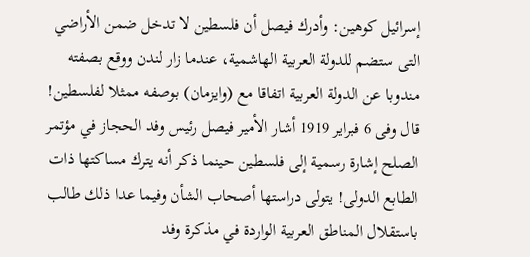إسرائيل كوهين: وأدرك فيصل أن فلسطين لا تدخل ضمن الأراضي التى ستضم للدولة العربية الهاشمية، عندما زار لندن ووقع بصفته مندوبا عن الدولة العربية اتفاقا مع (وايزمان) بوصفه ممثلا لفلسطين! قال وفى 6 فبراير 1919 أشار الأمير فيصل رئيس وفد الحجاز في مؤتمر الصلح إشارة رسمية إلى فلسطين حينما ذكر أنه يترك مساكتها ذات الطابع الدولى! يتولى دراستها أصحاب الشأن وفيما عدا ذلك طالب باستقلال المناطق العربية الواردة في مذكرة وفد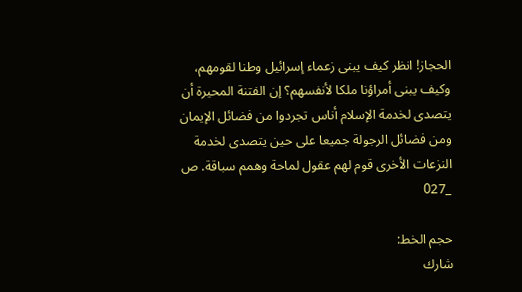الحجاز! انظر كيف يبنى زعماء إسرائيل وطنا لقومهم، وكيف يبنى أمراؤنا ملكا لأنفسهم؟ إن الفتنة المحيرة أن يتصدى لخدمة الإسلام أناس تجردوا من فضائل الإيمان ومن فضائل الرجولة جميعا على حين يتصدى لخدمة النزعات الأخرى قوم لهم عقول لماحة وهمم سباقة. ص _027

حجم الخط:
شارك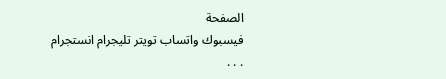الصفحة
فيسبوك واتساب تويتر تليجرام انستجرام
. . .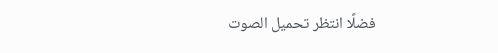فضلًا انتظر تحميل الصوت